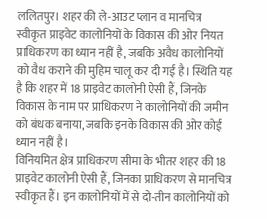ललितपुर। शहर की ले-आउट प्लान व मानचित्र स्वीकृत प्राइवेट कालोनियों के विकास की ओर नियत प्राधिकरण का ध्यान नहीं है, जबकि अवैध कालोनियों को वैध कराने की मुहिम चालू कर दी गई है। स्थिति यह है कि शहर में 18 प्राइवेट कालोनी ऐसी हैं, जिनके विकास के नाम पर प्राधिकरण ने कालोनियों की जमीन को बंधक बनाया, जबकि इनके विकास की ओर कोई ध्यान नहीं है।
विनियमित क्षेत्र प्राधिकरण सीमा के भीतर शहर की 18 प्राइवेट कालोनी ऐसी हैं, जिनका प्राधिकरण से मानचित्र स्वीकृत हैं। इन कालोनियों में से दो-तीन कालोनियों को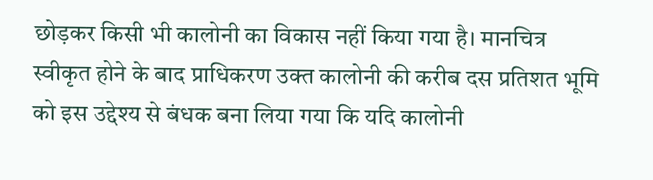छोड़कर किसी भी कालोनी का विकास नहीं किया गया है। मानचित्र स्वीकृत होने के बाद प्राधिकरण उक्त कालोनी की करीब दस प्रतिशत भूमि को इस उद्देश्य से बंधक बना लिया गया कि यदि कालोनी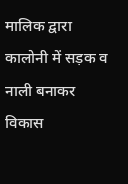मालिक द्वारा कालोनी में सड़क व नाली बनाकर विकास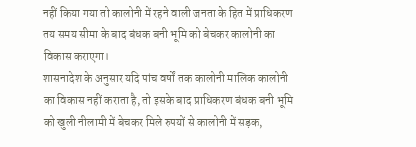नहीं किया गया तो कालोनी में रहने वाली जनता के हित में प्राधिकरण तय समय सीमा के बाद बंधक बनी भूमि को बेचकर कालोनी का विकास कराएगा।
शासनादेश के अनुसार यदि पांच वर्षों तक कालोनी मालिक कालोनी का विकास नहीं कराता है, तो इसके बाद प्राधिकरण बंधक बनी भूमि को खुली नीलामी में बेचकर मिले रुपयों से कालोनी में सड़क,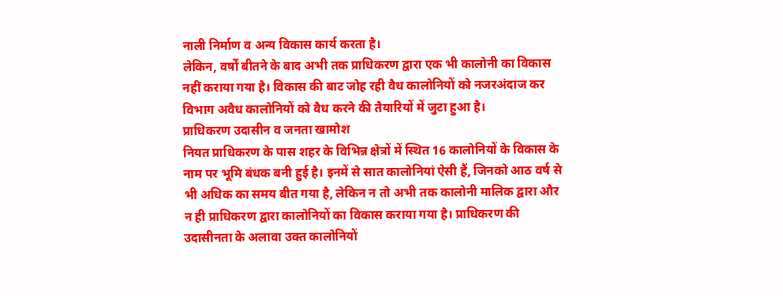नाली निर्माण व अन्य विकास कार्य करता है।
लेकिन, वर्षों बीतने के बाद अभी तक प्राधिकरण द्वारा एक भी कालोनी का विकास नहीं कराया गया है। विकास की बाट जोह रही वैध कालोनियों को नजरअंदाज कर विभाग अवैध कालोनियों को वैध करने की तैयारियों में जुटा हुआ है।
प्राधिकरण उदासीन व जनता खामोश
नियत प्राधिकरण के पास शहर के विभिन्न क्षेत्रों में स्थित 16 कालोनियों के विकास के नाम पर भूमि बंधक बनी हुई है। इनमें से सात कालोनियां ऐसी हैं, जिनको आठ वर्ष से भी अधिक का समय बीत गया है, लेकिन न तो अभी तक कालोनी मालिक द्वारा और न ही प्राधिकरण द्वारा कालोनियों का विकास कराया गया है। प्राधिकरण की उदासीनता के अलावा उक्त कालोनियों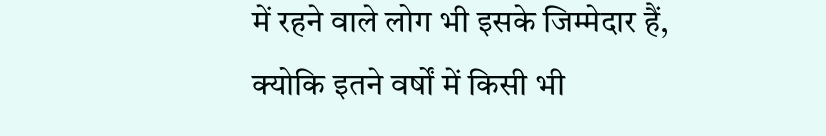में रहने वाले लोग भी इसके जिम्मेदार हैं,
क्योकि इतने वर्षों में किसी भी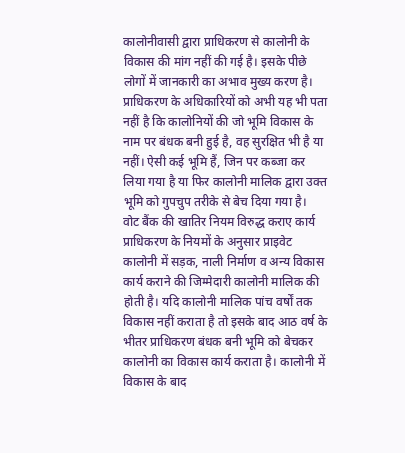कालोनीवासी द्वारा प्राधिकरण से कालोनी के विकास की मांग नहीं की गई है। इसके पीछे लोगों में जानकारी का अभाव मुख्य करण है। प्राधिकरण के अधिकारियों को अभी यह भी पता नहीं है कि कालोनियों की जो भूमि विकास के नाम पर बंधक बनी हुई है, वह सुरक्षित भी है या नहीं। ऐसी कई भूमि हैं, जिन पर कब्जा कर लिया गया है या फिर कालोनी मालिक द्वारा उक्त भूमि को गुपचुप तरीके से बेच दिया गया है।
वोट बैंक की खातिर नियम विरुद्ध कराए कार्य
प्राधिकरण के नियमों के अनुसार प्राइवेट कालोनी में सड़क, नाली निर्माण व अन्य विकास कार्य कराने की जिम्मेदारी कालोनी मालिक की होती है। यदि कालोनी मालिक पांच वर्षों तक विकास नहीं कराता है तो इसके बाद आठ वर्ष के भीतर प्राधिकरण बंधक बनी भूमि को बेचकर कालोनी का विकास कार्य कराता है। कालोनी में विकास के बाद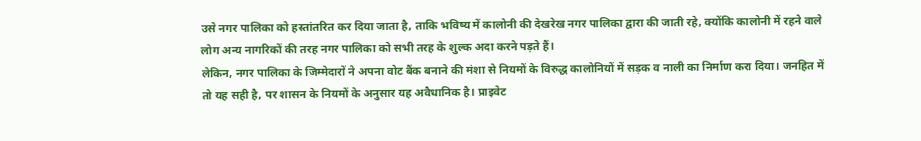उसे नगर पालिका को हस्तांतरित कर दिया जाता है, ताकि भविष्य में कालोनी की देखरेख नगर पालिका द्वारा की जाती रहे, क्योंकि कालोनी में रहने वाले लोग अन्य नागरिकों की तरह नगर पालिका को सभी तरह के शुल्क अदा करने पड़ते हैं।
लेकिन, नगर पालिका के जिम्मेदारों ने अपना वोट बैंक बनाने की मंशा से नियमों के विरुद्ध कालोनियों में सड़क व नाली का निर्माण करा दिया। जनहित में तो यह सही है, पर शासन के नियमों के अनुसार यह अवैधानिक है। प्राइवेट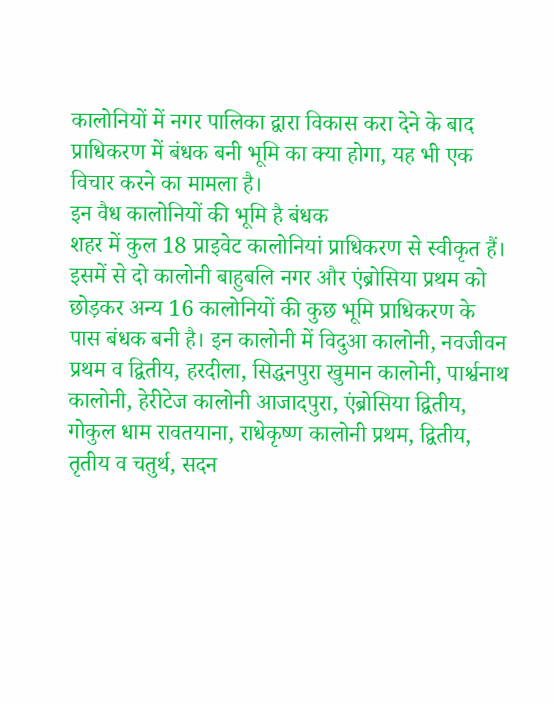कालोनियों में नगर पालिका द्वारा विकास करा देने के बाद प्राधिकरण में बंधक बनी भूमि का क्या होगा, यह भी एक विचार करने का मामला है।
इन वैध कालोनियों की भूमि है बंधक
शहर में कुल 18 प्राइवेट कालोनियां प्राधिकरण से स्वीकृत हैं। इसमें से दो कालोनी बाहुबलि नगर और एंब्रोसिया प्रथम को छोड़कर अन्य 16 कालोनियों की कुछ भूमि प्राधिकरण के पास बंधक बनी है। इन कालोनी में विदुआ कालोनी, नवजीवन प्रथम व द्वितीय, हरदीला, सिद्धनपुरा खुमान कालोनी, पार्श्वनाथ कालोनी, हेरीटेज कालोनी आजादपुरा, एंब्रोसिया द्वितीय, गोकुल धाम रावतयाना, राधेकृष्ण कालोनी प्रथम, द्वितीय, तृतीय व चतुर्थ, सदन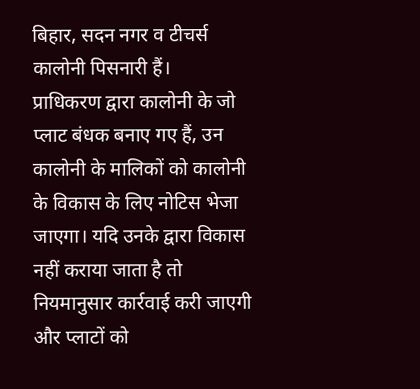बिहार, सदन नगर व टीचर्स कालोनी पिसनारी हैं।
प्राधिकरण द्वारा कालोनी के जो प्लाट बंधक बनाए गए हैं, उन कालोनी के मालिकों को कालोनी के विकास के लिए नोटिस भेजा जाएगा। यदि उनके द्वारा विकास नहीं कराया जाता है तो नियमानुसार कार्रवाई करी जाएगी और प्लाटों को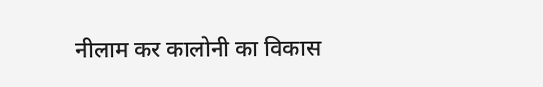नीलाम कर कालोनी का विकास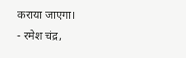कराया जाएगा।
- रमेश चंद्र,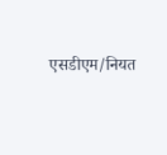एसडीएम/नियत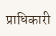प्राधिकारी